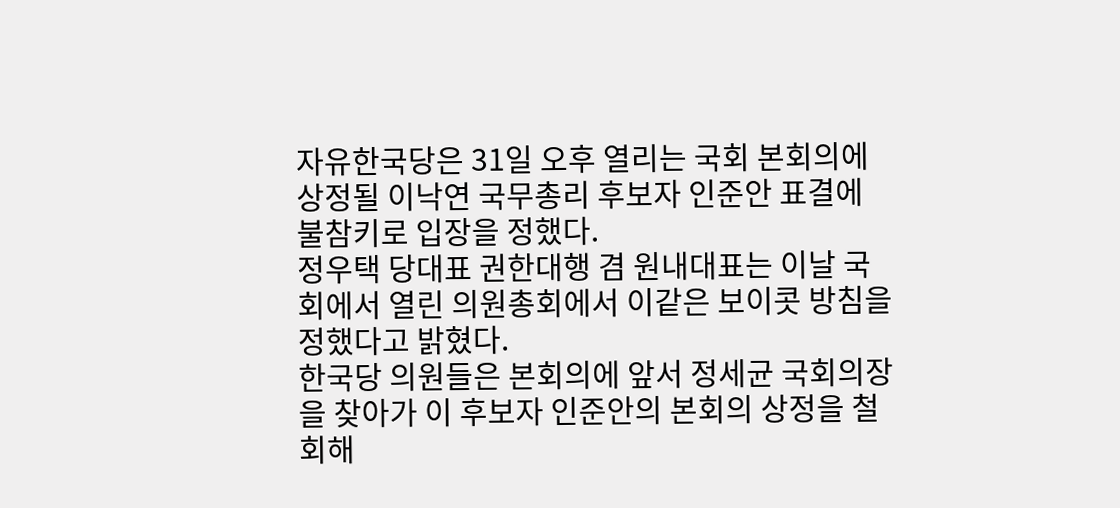자유한국당은 31일 오후 열리는 국회 본회의에 상정될 이낙연 국무총리 후보자 인준안 표결에 불참키로 입장을 정했다.
정우택 당대표 권한대행 겸 원내대표는 이날 국회에서 열린 의원총회에서 이같은 보이콧 방침을 정했다고 밝혔다.
한국당 의원들은 본회의에 앞서 정세균 국회의장을 찾아가 이 후보자 인준안의 본회의 상정을 철회해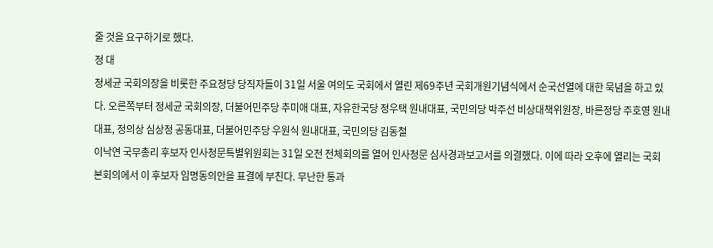줄 것을 요구하기로 했다.
정 대
정세균 국회의장을 비롯한 주요정당 당직자들이 31일 서울 여의도 국회에서 열린 제69주년 국회개원기념식에서 순국선열에 대한 묵념을 하고 있다. 오른쪽부터 정세균 국회의장, 더불어민주당 추미애 대표, 자유한국당 정우택 원내대표, 국민의당 박주선 비상대책위원장, 바른정당 주호영 원내대표, 정의상 심상정 공동대표, 더불어민주당 우원식 원내대표, 국민의당 김동철
이낙연 국무총리 후보자 인사청문특별위원회는 31일 오전 전체회의를 열어 인사청문 심사경과보고서를 의결했다. 이에 따라 오후에 열리는 국회 본회의에서 이 후보자 임명동의안을 표결에 부친다. 무난한 통과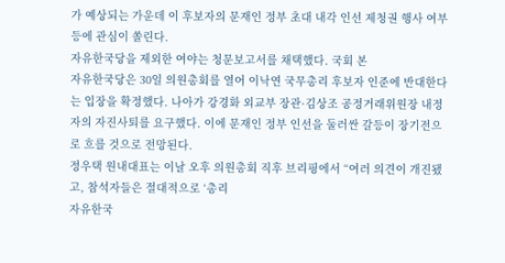가 예상되는 가운데 이 후보자의 문재인 정부 초대 내각 인선 제청권 행사 여부 등에 관심이 쏠린다.
자유한국당을 제외한 여야는 청문보고서를 채택했다. 국회 본
자유한국당은 30일 의원총회를 열어 이낙연 국무총리 후보자 인준에 반대한다는 입장을 확정했다. 나아가 강경화 외교부 장관·김상조 공정거래위원장 내정자의 자진사퇴를 요구했다. 이에 문재인 정부 인선을 둘러싼 갈등이 장기전으로 흐를 것으로 전망된다.
정우택 원내대표는 이날 오후 의원총회 직후 브리핑에서 “여러 의견이 개진됐고, 참석자들은 절대적으로 ‘총리
자유한국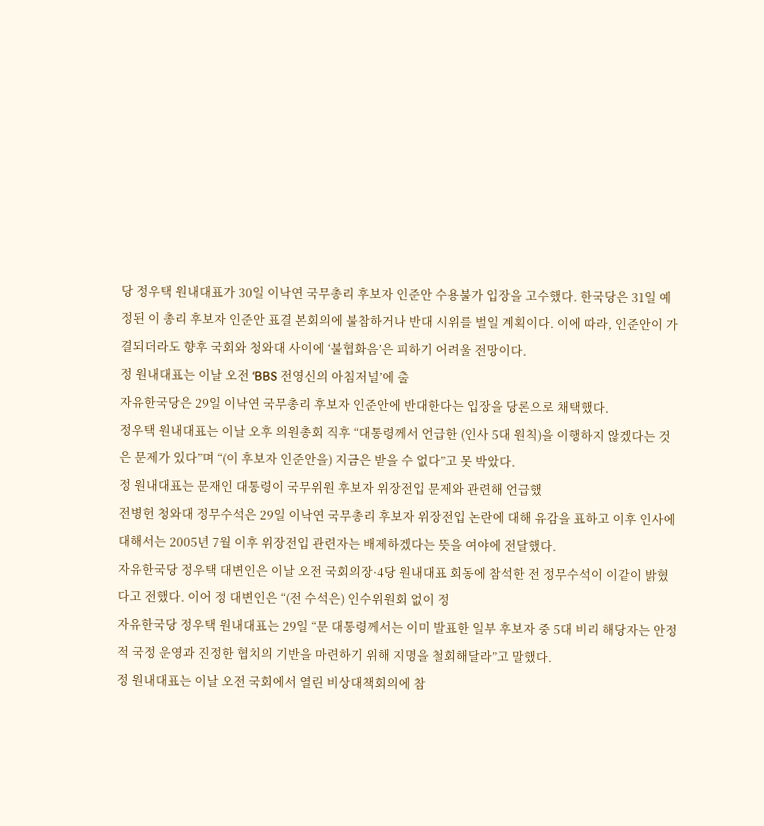당 정우택 원내대표가 30일 이낙연 국무총리 후보자 인준안 수용불가 입장을 고수했다. 한국당은 31일 예정된 이 총리 후보자 인준안 표결 본회의에 불참하거나 반대 시위를 벌일 계획이다. 이에 따라, 인준안이 가결되더라도 향후 국회와 청와대 사이에 ‘불협화음’은 피하기 어려울 전망이다.
정 원내대표는 이날 오전 ‘BBS 전영신의 아침저널’에 출
자유한국당은 29일 이낙연 국무총리 후보자 인준안에 반대한다는 입장을 당론으로 채택했다.
정우택 원내대표는 이날 오후 의원총회 직후 “대통령께서 언급한 (인사 5대 원칙)을 이행하지 않겠다는 것은 문제가 있다”며 “(이 후보자 인준안을) 지금은 받을 수 없다”고 못 박았다.
정 원내대표는 문재인 대통령이 국무위원 후보자 위장전입 문제와 관련해 언급했
전병헌 청와대 정무수석은 29일 이낙연 국무총리 후보자 위장전입 논란에 대해 유감을 표하고 이후 인사에 대해서는 2005년 7월 이후 위장전입 관련자는 배제하겠다는 뜻을 여야에 전달했다.
자유한국당 정우택 대변인은 이날 오전 국회의장·4당 원내대표 회동에 참석한 전 정무수석이 이같이 밝혔다고 전했다. 이어 정 대변인은 “(전 수석은) 인수위원회 없이 정
자유한국당 정우택 원내대표는 29일 “문 대통령께서는 이미 발표한 일부 후보자 중 5대 비리 해당자는 안정적 국정 운영과 진정한 협치의 기반을 마련하기 위해 지명을 철회해달라”고 말했다.
정 원내대표는 이날 오전 국회에서 열린 비상대책회의에 참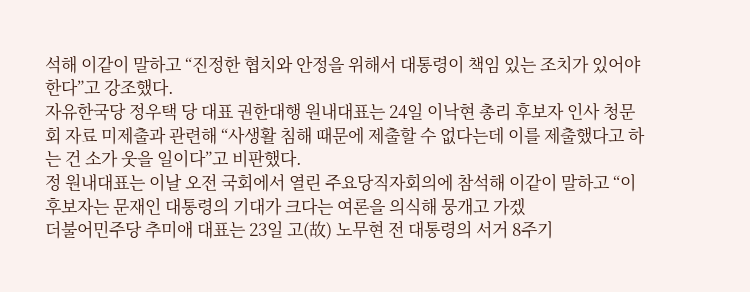석해 이같이 말하고 “진정한 협치와 안정을 위해서 대통령이 책임 있는 조치가 있어야 한다”고 강조했다.
자유한국당 정우택 당 대표 권한대행 원내대표는 24일 이낙현 총리 후보자 인사 청문회 자료 미제출과 관련해 “사생활 침해 때문에 제출할 수 없다는데 이를 제출했다고 하는 건 소가 웃을 일이다”고 비판했다.
정 원내대표는 이날 오전 국회에서 열린 주요당직자회의에 참석해 이같이 말하고 “이 후보자는 문재인 대통령의 기대가 크다는 여론을 의식해 뭉개고 가겠
더불어민주당 추미애 대표는 23일 고(故) 노무현 전 대통령의 서거 8주기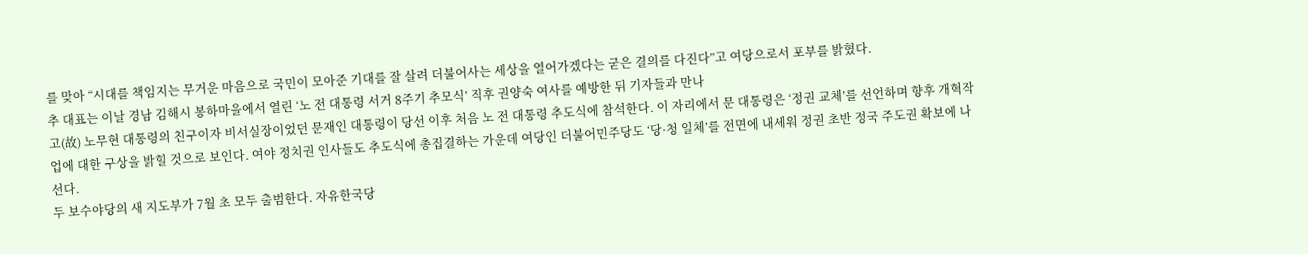를 맞아 “시대를 책임지는 무거운 마음으로 국민이 모아준 기대를 잘 살려 더불어사는 세상을 열어가겠다는 굳은 결의를 다진다”고 여당으로서 포부를 밝혔다.
추 대표는 이날 경남 김해시 봉하마을에서 열린 ‘노 전 대통령 서거 8주기 추모식’ 직후 권양숙 여사를 예방한 뒤 기자들과 만나
고(故) 노무현 대통령의 친구이자 비서실장이었던 문재인 대통령이 당선 이후 처음 노 전 대통령 추도식에 참석한다. 이 자리에서 문 대통령은 ‘정권 교체’를 선언하며 향후 개혁작업에 대한 구상을 밝힐 것으로 보인다. 여야 정치권 인사들도 추도식에 총집결하는 가운데 여당인 더불어민주당도 ‘당·청 일체’를 전면에 내세워 정권 초반 정국 주도권 확보에 나선다.
두 보수야당의 새 지도부가 7월 초 모두 출범한다. 자유한국당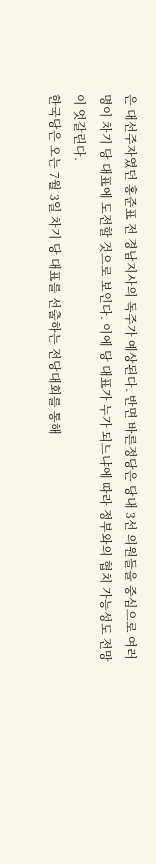은 대선주자였던 홍준표 전 경남지사의 독주가 예상된다. 반면 바른정당은 당내 3선 의원들을 중심으로 여러 명이 차기 당 대표에 도전할 것으로 보인다. 이에 당 대표가 누가 되느냐에 따라 정부와의 협치 가능성도 전망이 엇갈린다.
한국당은 오는 7월 3일 차기 당 대표를 선출하는 전당대회를 통해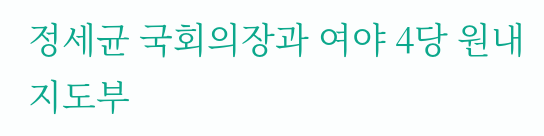정세균 국회의장과 여야 4당 원내 지도부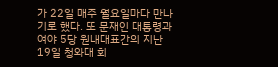가 22일 매주 월요일마다 만나기로 했다. 또 문재인 대통령과 여야 5당 원내대표간의 지난 19일 청와대 회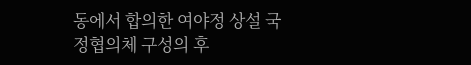동에서 합의한 여야정 상설 국정협의체 구성의 후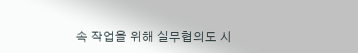속 작업을 위해 실무협의도 시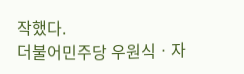작했다.
더불어민주당 우원식ㆍ자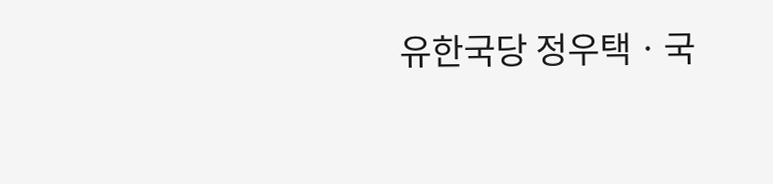유한국당 정우택ㆍ국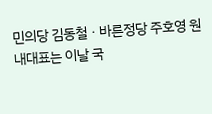민의당 김동철ㆍ바른정당 주호영 원내대표는 이날 국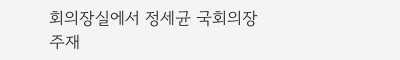회의장실에서 정세균 국회의장 주재